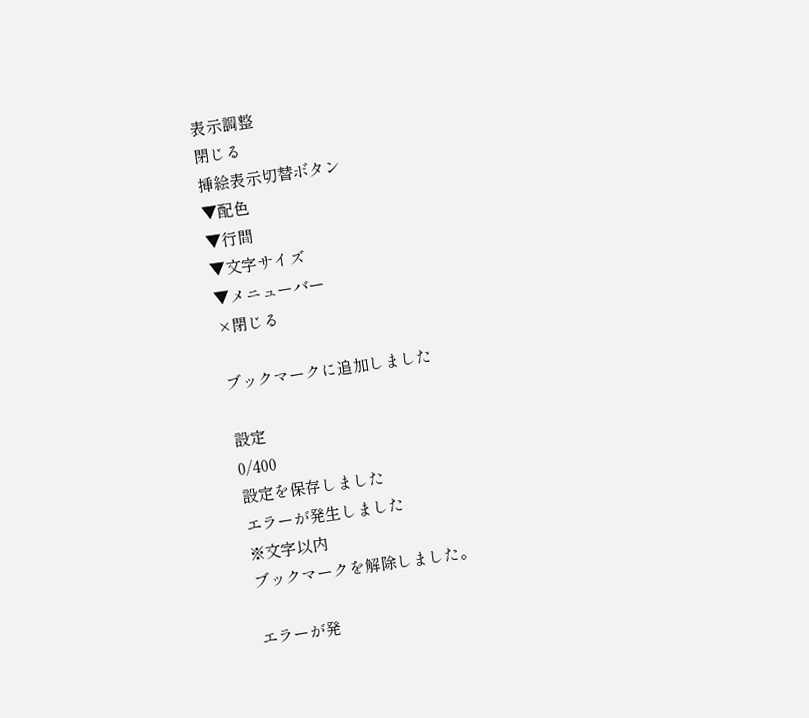表示調整
閉じる
挿絵表示切替ボタン
▼配色
▼行間
▼文字サイズ
▼メニューバー
×閉じる

ブックマークに追加しました

設定
0/400
設定を保存しました
エラーが発生しました
※文字以内
ブックマークを解除しました。

エラーが発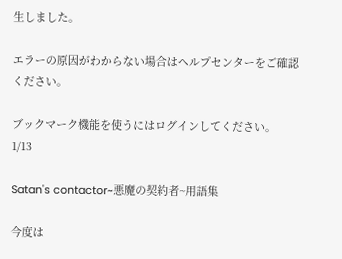生しました。

エラーの原因がわからない場合はヘルプセンターをご確認ください。

ブックマーク機能を使うにはログインしてください。
1/13

Satan's contactor~悪魔の契約者~用語集

今度は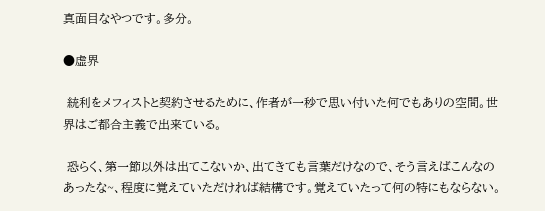真面目なやつです。多分。

●虚界

 統利をメフィストと契約させるために、作者が一秒で思い付いた何でもありの空間。世界はご都合主義で出来ている。

 恐らく、第一節以外は出てこないか、出てきても言葉だけなので、そう言えばこんなのあったな~、程度に覚えていただければ結構です。覚えていたって何の特にもならない。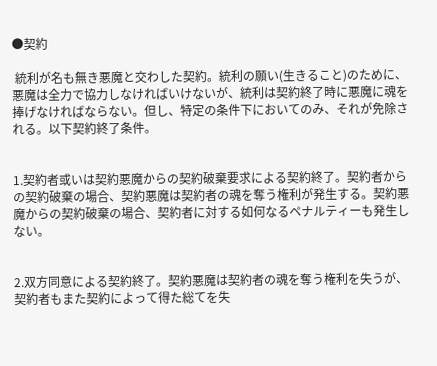●契約

 統利が名も無き悪魔と交わした契約。統利の願い(生きること)のために、悪魔は全力で協力しなければいけないが、統利は契約終了時に悪魔に魂を捧げなければならない。但し、特定の条件下においてのみ、それが免除される。以下契約終了条件。


1.契約者或いは契約悪魔からの契約破棄要求による契約終了。契約者からの契約破棄の場合、契約悪魔は契約者の魂を奪う権利が発生する。契約悪魔からの契約破棄の場合、契約者に対する如何なるペナルティーも発生しない。


2.双方同意による契約終了。契約悪魔は契約者の魂を奪う権利を失うが、契約者もまた契約によって得た総てを失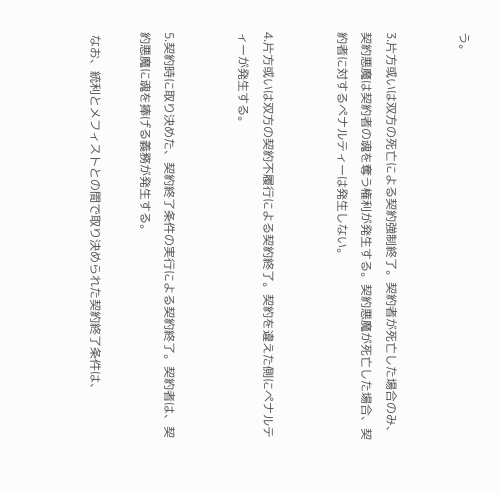う。


3.片方或いは双方の死亡による契約強制終了。契約者が死亡した場合のみ、契約悪魔は契約者の魂を奪う権利が発生する。契約悪魔が死亡した場合、契約者に対するペナルティーは発生しない。


4.片方或いは双方の契約不履行による契約終了。契約を違えた側にペナルティーが発生する。


5.契約時に取り決めた、契約終了条件の実行による契約終了。契約者は、契約悪魔に魂を捧げる義務が発生する。

 なお、統利とメフィストとの間で取り決められた契約終了条件は、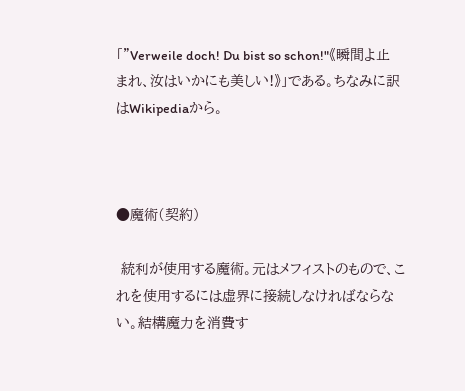「"Verweile doch! Du bist so schon!"《瞬間よ止まれ、汝はいかにも美しい!》」である。ちなみに訳はWikipediaから。



●魔術(契約)

 統利が使用する魔術。元はメフィストのもので、これを使用するには虚界に接続しなければならない。結構魔力を消費す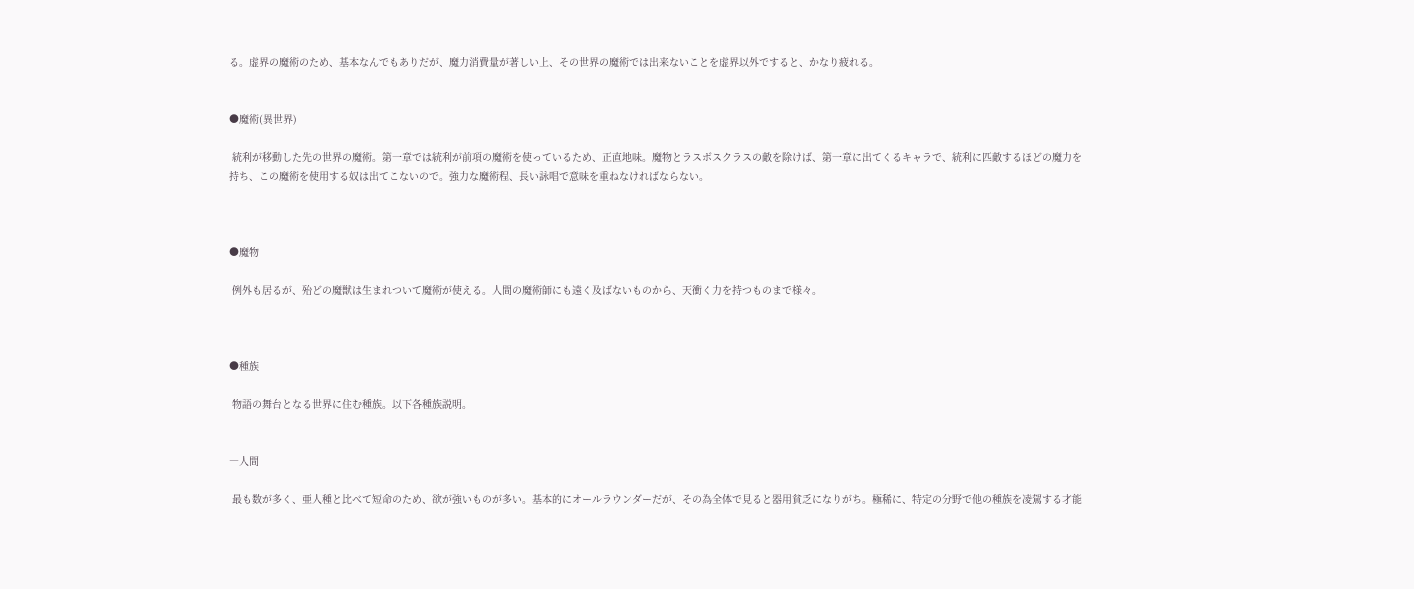る。虚界の魔術のため、基本なんでもありだが、魔力消費量が著しい上、その世界の魔術では出来ないことを虚界以外ですると、かなり疲れる。


●魔術(異世界)

 統利が移動した先の世界の魔術。第一章では統利が前項の魔術を使っているため、正直地味。魔物とラスボスクラスの敵を除けば、第一章に出てくるキャラで、統利に匹敵するほどの魔力を持ち、この魔術を使用する奴は出てこないので。強力な魔術程、長い詠唱で意味を重ねなければならない。



●魔物

 例外も居るが、殆どの魔獣は生まれついて魔術が使える。人間の魔術師にも遠く及ばないものから、天衝く力を持つものまで様々。



●種族

 物語の舞台となる世界に住む種族。以下各種族説明。


―人間

 最も数が多く、亜人種と比べて短命のため、欲が強いものが多い。基本的にオールラウンダーだが、その為全体で見ると器用貧乏になりがち。極稀に、特定の分野で他の種族を凌駕する才能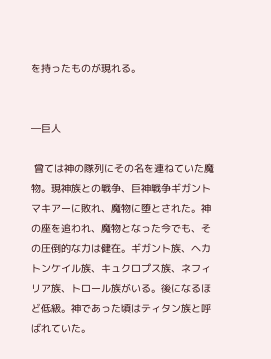を持ったものが現れる。


―巨人

 曾ては神の隊列にその名を連ねていた魔物。現神族との戦争、巨神戦争ギガントマキアーに敗れ、魔物に堕とされた。神の座を追われ、魔物となった今でも、その圧倒的な力は健在。ギガント族、ヘカトンケイル族、キュクロプス族、ネフィリア族、トロール族がいる。後になるほど低級。神であった頃はティタン族と呼ばれていた。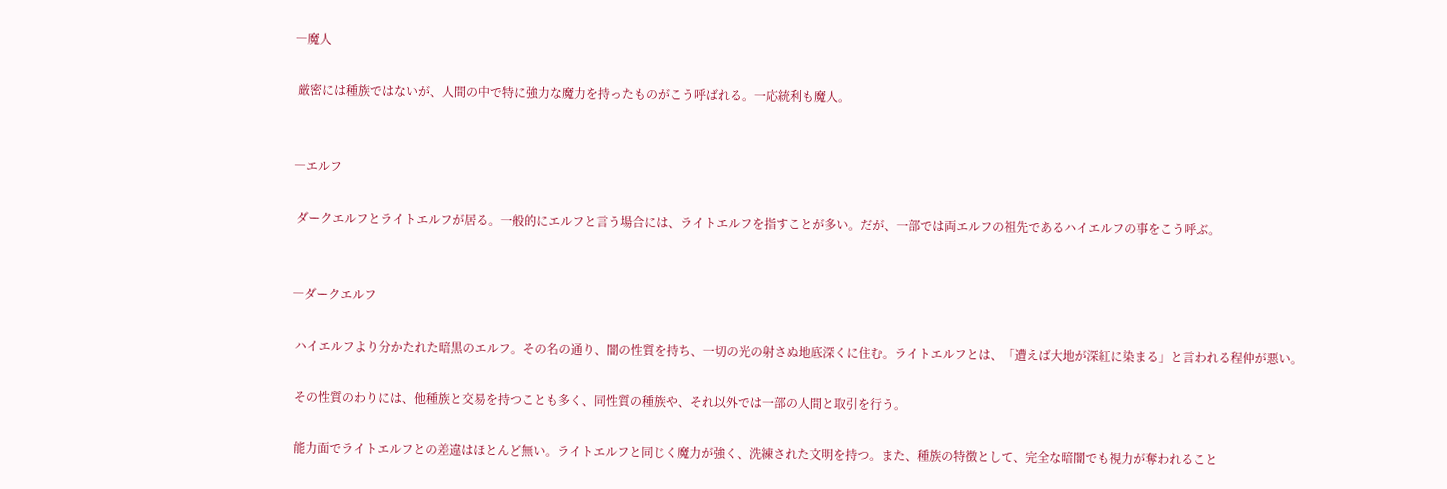―魔人

 厳密には種族ではないが、人間の中で特に強力な魔力を持ったものがこう呼ばれる。一応統利も魔人。


―エルフ

 ダークエルフとライトエルフが居る。一般的にエルフと言う場合には、ライトエルフを指すことが多い。だが、一部では両エルフの祖先であるハイエルフの事をこう呼ぶ。


―ダークエルフ

 ハイエルフより分かたれた暗黒のエルフ。その名の通り、闇の性質を持ち、一切の光の射さぬ地底深くに住む。ライトエルフとは、「遭えば大地が深紅に染まる」と言われる程仲が悪い。

 その性質のわりには、他種族と交易を持つことも多く、同性質の種族や、それ以外では一部の人間と取引を行う。

 能力面でライトエルフとの差違はほとんど無い。ライトエルフと同じく魔力が強く、洗練された文明を持つ。また、種族の特徴として、完全な暗闇でも視力が奪われること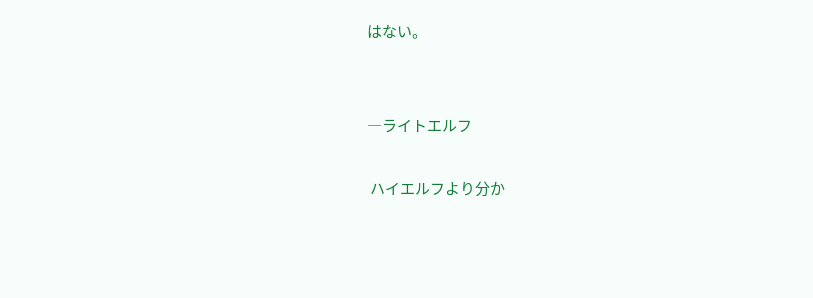はない。


―ライトエルフ

 ハイエルフより分か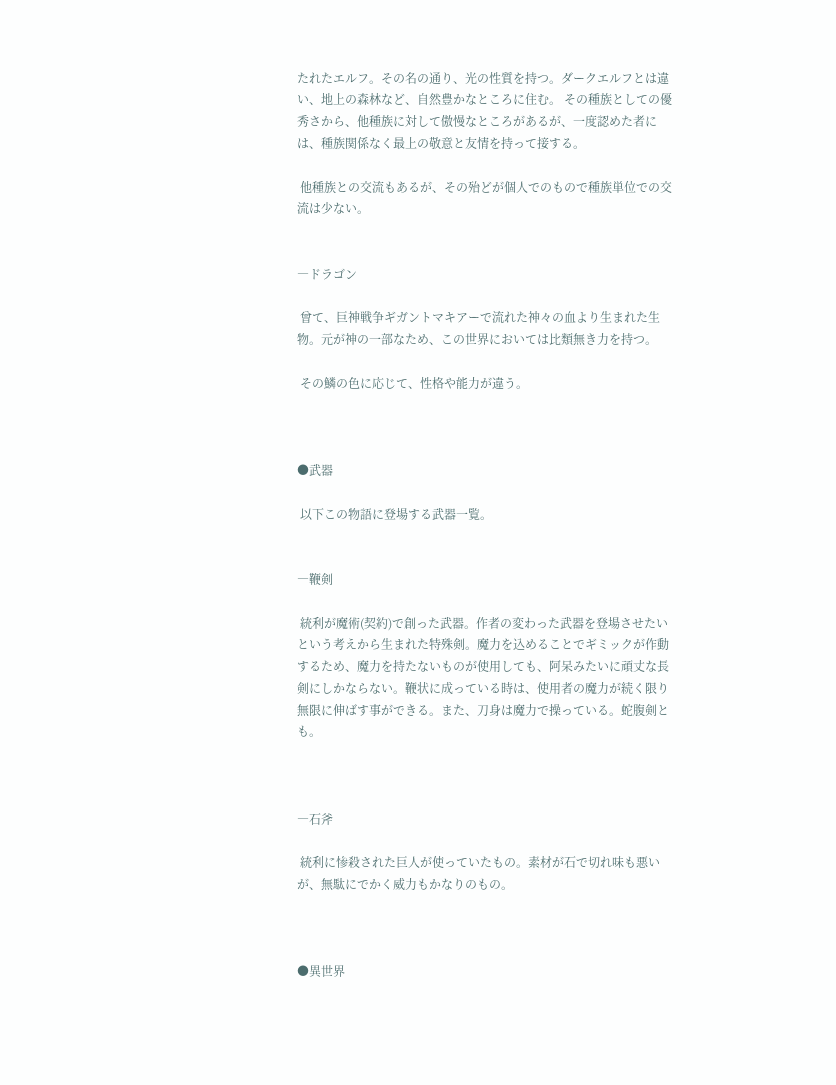たれたエルフ。その名の通り、光の性質を持つ。ダークエルフとは違い、地上の森林など、自然豊かなところに住む。 その種族としての優秀さから、他種族に対して傲慢なところがあるが、一度認めた者には、種族関係なく最上の敬意と友情を持って接する。

 他種族との交流もあるが、その殆どが個人でのもので種族単位での交流は少ない。


―ドラゴン

 曾て、巨神戦争ギガントマキアーで流れた神々の血より生まれた生物。元が神の一部なため、この世界においては比類無き力を持つ。

 その鱗の色に応じて、性格や能力が違う。



●武器

 以下この物語に登場する武器一覧。


―鞭剣

 統利が魔術(契約)で創った武器。作者の変わった武器を登場させたいという考えから生まれた特殊剣。魔力を込めることでギミックが作動するため、魔力を持たないものが使用しても、阿呆みたいに頑丈な長剣にしかならない。鞭状に成っている時は、使用者の魔力が続く限り無限に伸ばす事ができる。また、刀身は魔力で操っている。蛇腹剣とも。



―石斧

 統利に惨殺された巨人が使っていたもの。素材が石で切れ味も悪いが、無駄にでかく威力もかなりのもの。



●異世界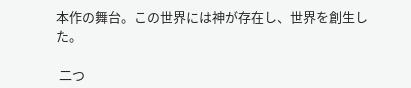本作の舞台。この世界には神が存在し、世界を創生した。

 二つ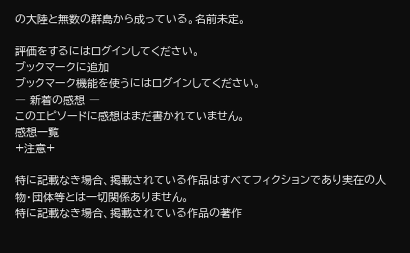の大陸と無数の群島から成っている。名前未定。

評価をするにはログインしてください。
ブックマークに追加
ブックマーク機能を使うにはログインしてください。
― 新着の感想 ―
このエピソードに感想はまだ書かれていません。
感想一覧
+注意+

特に記載なき場合、掲載されている作品はすべてフィクションであり実在の人物・団体等とは一切関係ありません。
特に記載なき場合、掲載されている作品の著作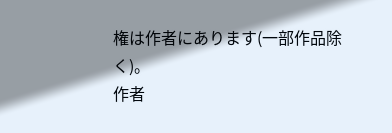権は作者にあります(一部作品除く)。
作者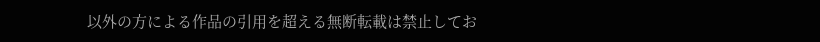以外の方による作品の引用を超える無断転載は禁止してお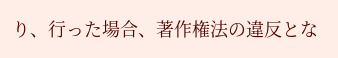り、行った場合、著作権法の違反とな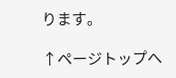ります。

↑ページトップへ